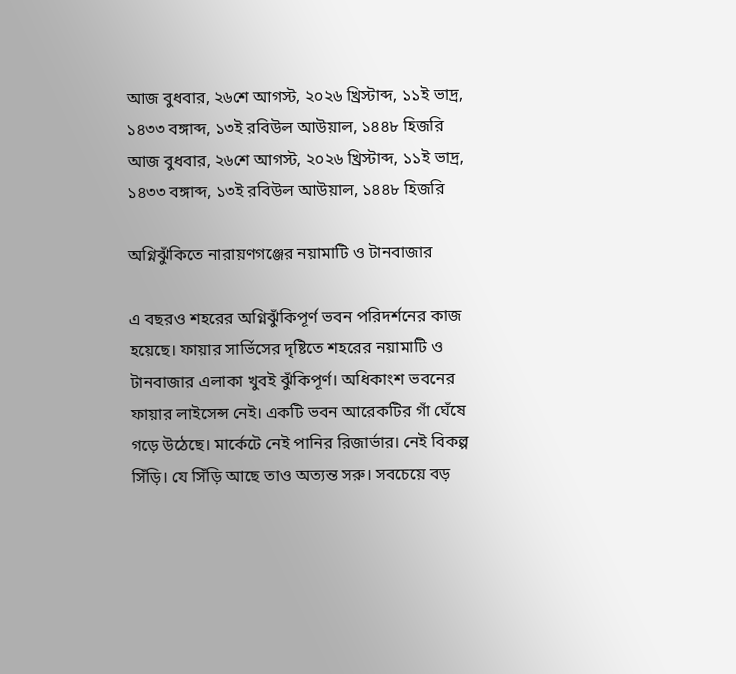আজ বুধবার, ২৬শে আগস্ট, ২০২৬ খ্রিস্টাব্দ, ১১ই ভাদ্র, ১৪৩৩ বঙ্গাব্দ, ১৩ই রবিউল আউয়াল, ১৪৪৮ হিজরি
আজ বুধবার, ২৬শে আগস্ট, ২০২৬ খ্রিস্টাব্দ, ১১ই ভাদ্র, ১৪৩৩ বঙ্গাব্দ, ১৩ই রবিউল আউয়াল, ১৪৪৮ হিজরি

অগ্নিঝুঁকিতে নারায়ণগঞ্জের নয়ামাটি ও টানবাজার

এ বছরও শহরের অগ্নিঝুঁকিপূর্ণ ভবন পরিদর্শনের কাজ হয়েছে। ফায়ার সার্ভিসের দৃষ্টিতে শহরের নয়ামাটি ও টানবাজার এলাকা খুবই ঝুঁকিপূর্ণ। অধিকাংশ ভবনের ফায়ার লাইসেন্স নেই। একটি ভবন আরেকটির গাঁ ঘেঁষে গড়ে উঠেছে। মার্কেটে নেই পানির রিজার্ভার। নেই বিকল্প সিঁড়ি। যে সিঁড়ি আছে তাও অত্যন্ত সরু। সবচেয়ে বড়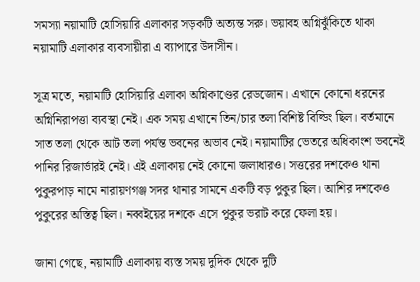সমস্যা নয়ামাটি হোসিয়ারি এলাকার সড়কটি অত্যন্ত সরু। ভয়াবহ অগ্নিঝুঁকিতে থাকা নয়ামাটি এলাকার ব্যবসায়ীরা এ ব্যাপারে উদাসীন।

সূত্র মতে, নয়ামাটি হোসিয়ারি এলাকা অগ্নিকাণ্ডের রেডজোন। এখানে কোনো ধরনের অগ্নিনিরাপত্তা ব্যবস্থা নেই। এক সময় এখানে তিন/চার তলা বিশিষ্ট বিল্ডিং ছিল। বর্তমানে সাত তলা থেকে আট তলা পর্যন্ত ভবনের অভাব নেই। নয়ামাটির ভেতরে অধিকাংশ ভবনেই পানির রিজার্ভারই নেই। এই এলাকায় নেই কোনো জলাধারও। সত্তরের দশকেও থানা পুকুরপাড় নামে নারায়ণগঞ্জ সদর থানার সামনে একটি বড় পুকুর ছিল। আশির দশকেও পুকুরের অস্তিত্ব ছিল। নব্বইয়ের দশকে এসে পুকুর ভরাট করে ফেলা হয়।

জানা গেছে, নয়ামাটি এলাকায় ব্যস্ত সময় দুদিক থেকে দুটি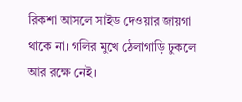রিকশা আসলে সাইড দেওয়ার জায়গা থাকে না। গলির মুখে ঠেলাগাড়ি ঢুকলে আর রক্ষে নেই।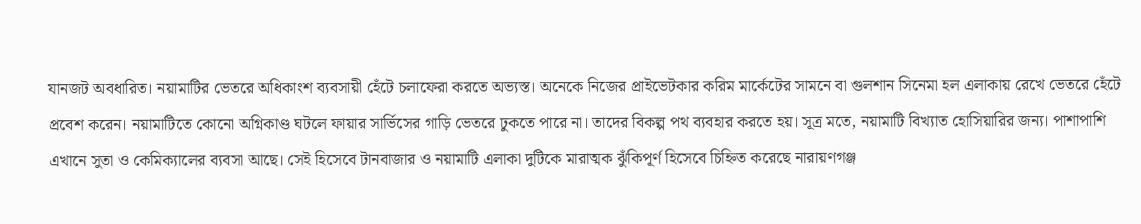যানজট অবধারিত। নয়ামাটির ভেতরে অধিকাংশ ব্যবসায়ী হেঁটে চলাফেরা করতে অভ্যস্ত। অনেকে নিজের প্রাইভেটকার করিম মার্কেটের সামনে বা গুলশান সিনেমা হল এলাকায় রেখে ভেতরে হেঁটে প্রবেশ করেন। নয়ামাটিতে কোনো অগ্নিকাণ্ড ঘটলে ফায়ার সার্ভিসের গাড়ি ভেতরে ঢুকতে পারে না। তাদের বিকল্প পথ ব্যবহার করতে হয়। সূত্র মতে, নয়ামাটি বিখ্যাত হোসিয়ারির জন্য। পাশাপাশি এখানে সুতা ও কেমিক্যালের ব্যবসা আছে। সেই হিসেবে টানবাজার ও নয়ামাটি এলাকা দুটিকে মারাত্মক ঝুঁকিপূর্ণ হিসেবে চিহ্নিত করেছে নারায়ণগঞ্জ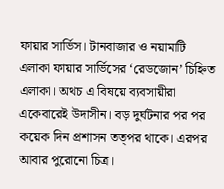ফায়ার সার্ভিস। টানবাজার ও নয়ামাটি এলাকা ফায়ার সার্ভিসের ‘রেডজোন’ চিহ্নিত এলাকা। অথচ এ বিষয়ে ব্যবসায়ীরা একেবারেই উদাসীন। বড় দুর্ঘটনার পর পর কয়েক দিন প্রশাসন তত্পর থাকে। এরপর আবার পুরোনো চিত্র।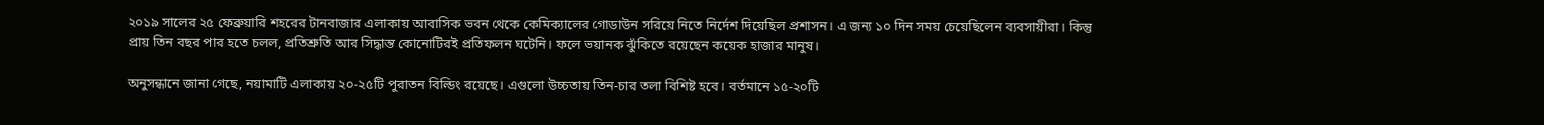২০১৯ সালের ২৫ ফেব্রুয়ারি শহরের টানবাজার এলাকায় আবাসিক ভবন থেকে কেমিক্যালের গোডাউন সরিয়ে নিতে নির্দেশ দিয়েছিল প্রশাসন। এ জন্য ১০ দিন সময় চেয়েছিলেন ব্যবসায়ীরা। কিন্তু প্রায় তিন বছর পার হতে চলল, প্রতিশ্রুতি আর সিদ্ধান্ত কোনোটিরই প্রতিফলন ঘটেনি। ফলে ভয়ানক ঝুঁকিতে রয়েছেন কয়েক হাজার মানুষ।

অনুসন্ধানে জানা গেছে, নয়ামাটি এলাকায় ২০-২৫টি পুরাতন বিল্ডিং রয়েছে। এগুলো উচ্চতায় তিন-চার তলা বিশিষ্ট হবে। বর্তমানে ১৫-২০টি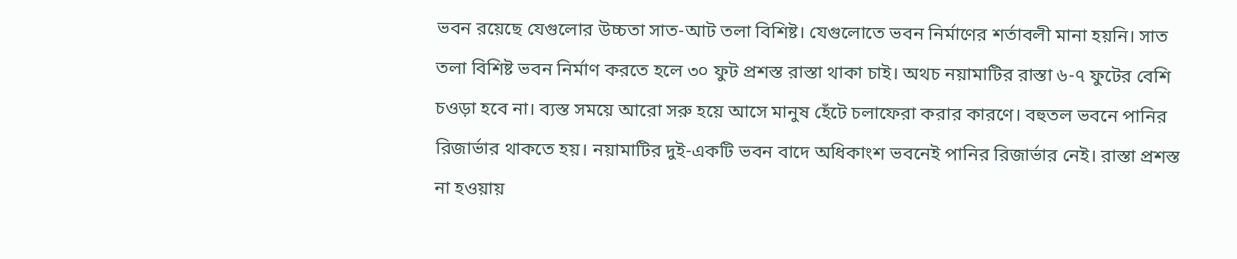ভবন রয়েছে যেগুলোর উচ্চতা সাত-আট তলা বিশিষ্ট। যেগুলোতে ভবন নির্মাণের শর্তাবলী মানা হয়নি। সাত তলা বিশিষ্ট ভবন নির্মাণ করতে হলে ৩০ ফুট প্রশস্ত রাস্তা থাকা চাই। অথচ নয়ামাটির রাস্তা ৬-৭ ফুটের বেশি চওড়া হবে না। ব্যস্ত সময়ে আরো সরু হয়ে আসে মানুষ হেঁটে চলাফেরা করার কারণে। বহুতল ভবনে পানির রিজার্ভার থাকতে হয়। নয়ামাটির দুই-একটি ভবন বাদে অধিকাংশ ভবনেই পানির রিজার্ভার নেই। রাস্তা প্রশস্ত না হওয়ায়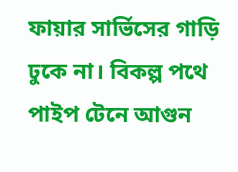ফায়ার সার্ভিসের গাড়ি ঢুকে না। বিকল্প পথে পাইপ টেনে আগুন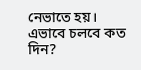নেভাতে হয়। এভাবে চলবে কত দিন?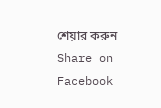শেয়ার করুন
Share on Facebook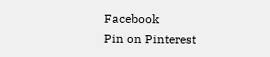Facebook
Pin on Pinterest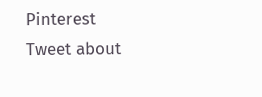Pinterest
Tweet about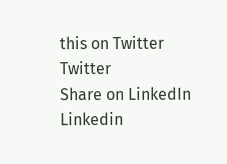this on Twitter
Twitter
Share on LinkedIn
Linkedin